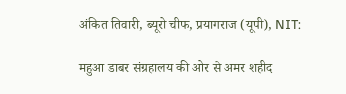अंकित तिवारी, ब्यूरो चीफ, प्रयागराज (यूपी), NIT:

महुआ डाबर संग्रहालय की ओर से अमर शहीद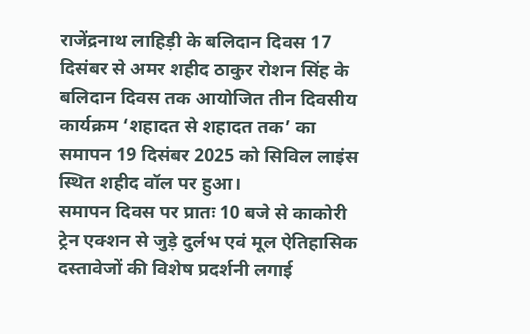राजेंद्रनाथ लाहिड़ी के बलिदान दिवस 17 दिसंबर से अमर शहीद ठाकुर रोशन सिंह के बलिदान दिवस तक आयोजित तीन दिवसीय कार्यक्रम ‘शहादत से शहादत तक’ का समापन 19 दिसंबर 2025 को सिविल लाइंस स्थित शहीद वॉल पर हुआ।
समापन दिवस पर प्रातः 10 बजे से काकोरी ट्रेन एक्शन से जुड़े दुर्लभ एवं मूल ऐतिहासिक दस्तावेजों की विशेष प्रदर्शनी लगाई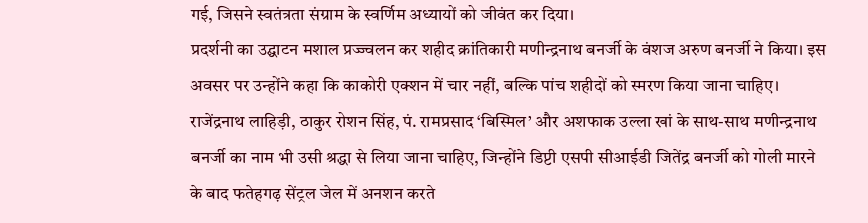गई, जिसने स्वतंत्रता संग्राम के स्वर्णिम अध्यायों को जीवंत कर दिया।
प्रदर्शनी का उद्घाटन मशाल प्रज्ज्वलन कर शहीद क्रांतिकारी मणीन्द्रनाथ बनर्जी के वंशज अरुण बनर्जी ने किया। इस अवसर पर उन्होंने कहा कि काकोरी एक्शन में चार नहीं, बल्कि पांच शहीदों को स्मरण किया जाना चाहिए। राजेंद्रनाथ लाहिड़ी, ठाकुर रोशन सिंह, पं. रामप्रसाद ‘बिस्मिल’ और अशफाक उल्ला खां के साथ-साथ मणीन्द्रनाथ बनर्जी का नाम भी उसी श्रद्धा से लिया जाना चाहिए, जिन्होंने डिप्टी एसपी सीआईडी जितेंद्र बनर्जी को गोली मारने के बाद फतेहगढ़ सेंट्रल जेल में अनशन करते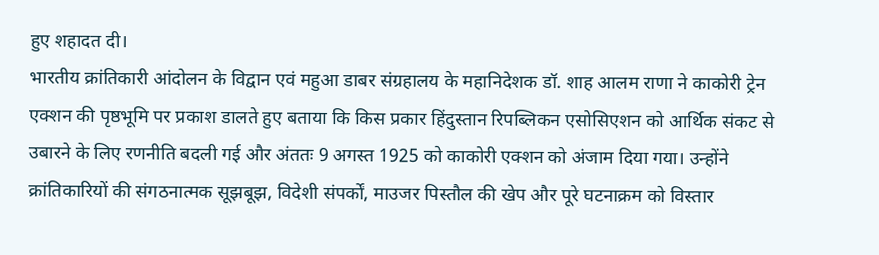हुए शहादत दी।
भारतीय क्रांतिकारी आंदोलन के विद्वान एवं महुआ डाबर संग्रहालय के महानिदेशक डॉ. शाह आलम राणा ने काकोरी ट्रेन एक्शन की पृष्ठभूमि पर प्रकाश डालते हुए बताया कि किस प्रकार हिंदुस्तान रिपब्लिकन एसोसिएशन को आर्थिक संकट से उबारने के लिए रणनीति बदली गई और अंततः 9 अगस्त 1925 को काकोरी एक्शन को अंजाम दिया गया। उन्होंने क्रांतिकारियों की संगठनात्मक सूझबूझ, विदेशी संपर्कों, माउजर पिस्तौल की खेप और पूरे घटनाक्रम को विस्तार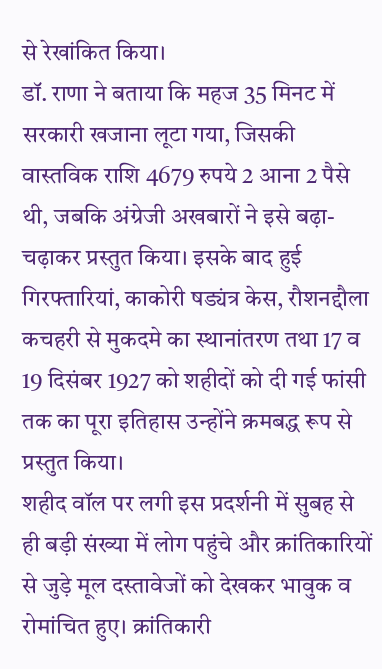से रेखांकित किया।
डॉ. राणा ने बताया कि महज 35 मिनट में सरकारी खजाना लूटा गया, जिसकी वास्तविक राशि 4679 रुपये 2 आना 2 पैसे थी, जबकि अंग्रेजी अखबारों ने इसे बढ़ा-चढ़ाकर प्रस्तुत किया। इसके बाद हुई गिरफ्तारियां, काकोरी षड्यंत्र केस, रौशनद्दौला कचहरी से मुकदमे का स्थानांतरण तथा 17 व 19 दिसंबर 1927 को शहीदों को दी गई फांसी तक का पूरा इतिहास उन्होंने क्रमबद्ध रूप से प्रस्तुत किया।
शहीद वॉल पर लगी इस प्रदर्शनी में सुबह से ही बड़ी संख्या में लोग पहुंचे और क्रांतिकारियों से जुड़े मूल दस्तावेजों को देखकर भावुक व रोमांचित हुए। क्रांतिकारी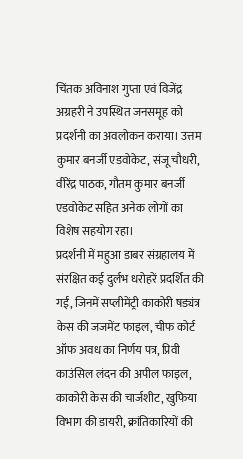चिंतक अविनाश गुप्ता एवं विजेंद्र अग्रहरी ने उपस्थित जनसमूह को प्रदर्शनी का अवलोकन कराया। उत्तम कुमार बनर्जी एडवोकेट, संजू चौधरी, वीरेंद्र पाठक, गौतम कुमार बनर्जी एडवोकेट सहित अनेक लोगों का विशेष सहयोग रहा।
प्रदर्शनी में महुआ डाबर संग्रहालय में संरक्षित कई दुर्लभ धरोहरें प्रदर्शित की गईं, जिनमें सप्लीमेंट्री काकोरी षड्यंत्र केस की जजमेंट फाइल, चीफ कोर्ट ऑफ अवध का निर्णय पत्र, प्रिवी काउंसिल लंदन की अपील फाइल, काकोरी केस की चार्जशीट, खुफिया विभाग की डायरी, क्रांतिकारियों की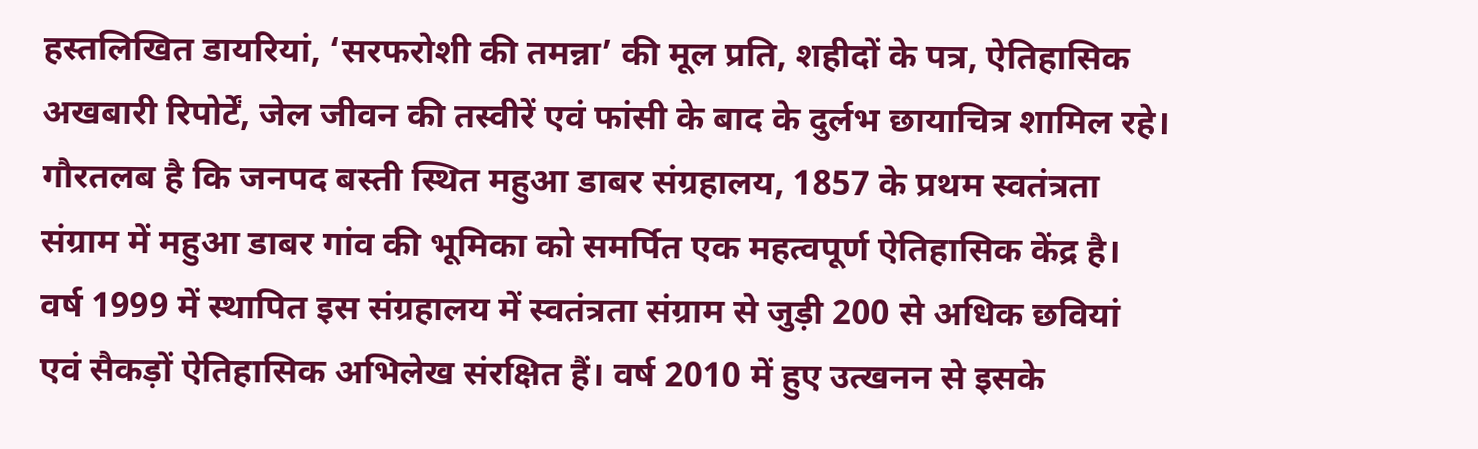हस्तलिखित डायरियां, ‘सरफरोशी की तमन्ना’ की मूल प्रति, शहीदों के पत्र, ऐतिहासिक अखबारी रिपोर्टें, जेल जीवन की तस्वीरें एवं फांसी के बाद के दुर्लभ छायाचित्र शामिल रहे।
गौरतलब है कि जनपद बस्ती स्थित महुआ डाबर संग्रहालय, 1857 के प्रथम स्वतंत्रता संग्राम में महुआ डाबर गांव की भूमिका को समर्पित एक महत्वपूर्ण ऐतिहासिक केंद्र है। वर्ष 1999 में स्थापित इस संग्रहालय में स्वतंत्रता संग्राम से जुड़ी 200 से अधिक छवियां एवं सैकड़ों ऐतिहासिक अभिलेख संरक्षित हैं। वर्ष 2010 में हुए उत्खनन से इसके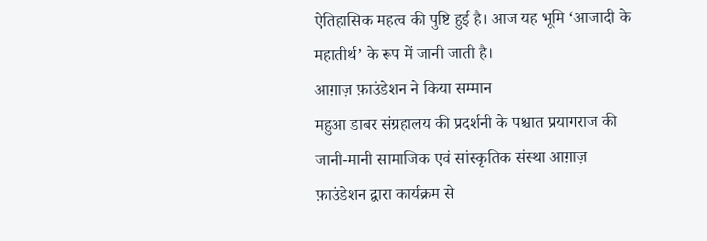ऐतिहासिक महत्व की पुष्टि हुई है। आज यह भूमि ‘आजादी के महातीर्थ’ के रूप में जानी जाती है।
आग़ाज़ फ़ाउंडेशन ने किया सम्मान
महुआ डाबर संग्रहालय की प्रदर्शनी के पश्चात प्रयागराज की जानी-मानी सामाजिक एवं सांस्कृतिक संस्था आग़ाज़ फ़ाउंडेशन द्वारा कार्यक्रम से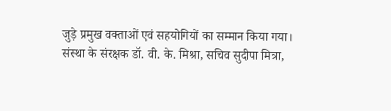जुड़े प्रमुख वक्ताओं एवं सहयोगियों का सम्मान किया गया।
संस्था के संरक्षक डॉ. वी. के. मिश्रा, सचिव सुदीपा मित्रा,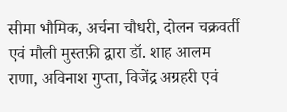सीमा भौमिक, अर्चना चौधरी, दोलन चक्रवर्ती एवं मौली मुस्तफ़ी द्वारा डॉ. शाह आलम राणा, अविनाश गुप्ता, विजेंद्र अग्रहरी एवं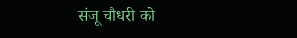संजू चौधरी को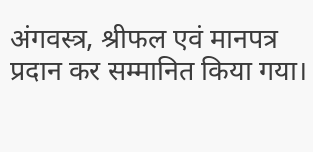अंगवस्त्र, श्रीफल एवं मानपत्र प्रदान कर सम्मानित किया गया।